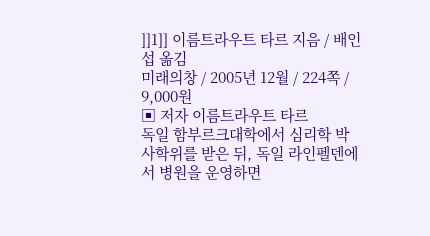]]1]] 이름트라우트 타르 지음 / 배인섭 옮김
미래의창 / 2005년 12월 / 224쪽 / 9,000원
▣ 저자 이름트라우트 타르
독일 함부르크대학에서 심리학 박사학위를 받은 뒤, 독일 라인펠덴에서 병원을 운영하면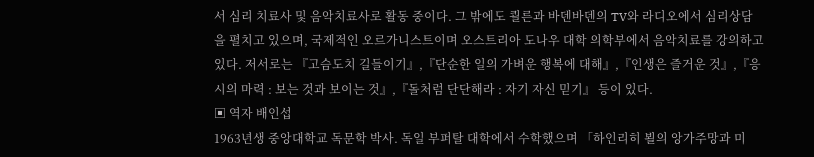서 심리 치료사 및 음악치료사로 활동 중이다. 그 밖에도 쾰른과 바덴바덴의 TV와 라디오에서 심리상담을 펼치고 있으며, 국제적인 오르가니스트이며 오스트리아 도나우 대학 의학부에서 음악치료를 강의하고 있다. 저서로는 『고슴도치 길들이기』,『단순한 일의 가벼운 행복에 대해』,『인생은 즐거운 것』,『응시의 마력 : 보는 것과 보이는 것』,『돌처럼 단단해라 : 자기 자신 믿기』 등이 있다.
▣ 역자 배인섭
1963년생 중앙대학교 독문학 박사. 독일 부퍼탈 대학에서 수학했으며 「하인리히 뵐의 앙가주망과 미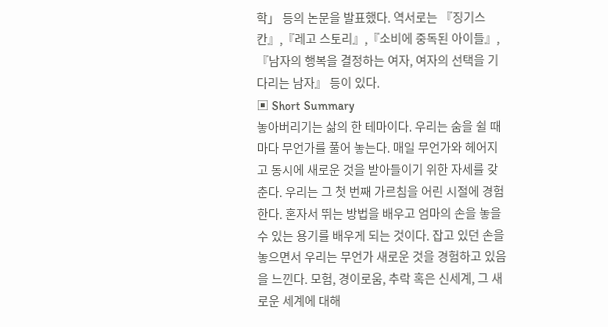학」 등의 논문을 발표했다. 역서로는 『징기스칸』,『레고 스토리』,『소비에 중독된 아이들』,『남자의 행복을 결정하는 여자, 여자의 선택을 기다리는 남자』 등이 있다.
▣ Short Summary
놓아버리기는 삶의 한 테마이다. 우리는 숨을 쉴 때마다 무언가를 풀어 놓는다. 매일 무언가와 헤어지고 동시에 새로운 것을 받아들이기 위한 자세를 갖춘다. 우리는 그 첫 번째 가르침을 어린 시절에 경험한다. 혼자서 뛰는 방법을 배우고 엄마의 손을 놓을 수 있는 용기를 배우게 되는 것이다. 잡고 있던 손을 놓으면서 우리는 무언가 새로운 것을 경험하고 있음을 느낀다. 모험, 경이로움, 추락 혹은 신세계, 그 새로운 세계에 대해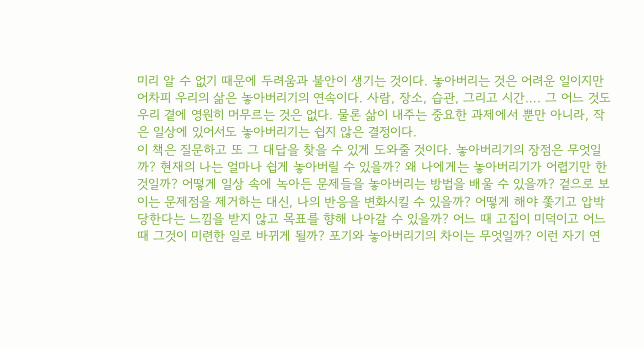미리 알 수 없기 때문에 두려움과 불안이 생기는 것이다. 놓아버리는 것은 어려운 일이지만 어차피 우리의 삶은 놓아버리기의 연속이다. 사람, 장소, 습관, 그리고 시간…. 그 어느 것도 우리 곁에 영원히 머무르는 것은 없다. 물론 삶이 내주는 중요한 과제에서 뿐만 아니라, 작은 일상에 있어서도 놓아버리기는 쉽지 않은 결정이다.
이 책은 질문하고 또 그 대답을 찾을 수 있게 도와줄 것이다. 놓아버리기의 장점은 무엇일까? 현재의 나는 얼마나 쉽게 놓아버릴 수 있을까? 왜 나에게는 놓아버리기가 어렵기만 한 것일까? 어떻게 일상 속에 녹아든 문제들을 놓아버리는 방법을 배울 수 있을까? 겉으로 보이는 문제점을 제거하는 대신, 나의 반응을 변화시킬 수 있을까? 어떻게 해야 쫓기고 압박당한다는 느낌을 받지 않고 목표를 향해 나아갈 수 있을까? 어느 때 고집이 미덕이고 어느 때 그것이 미련한 일로 바뀌게 될까? 포기와 놓아버리기의 차이는 무엇일까? 이런 자기 연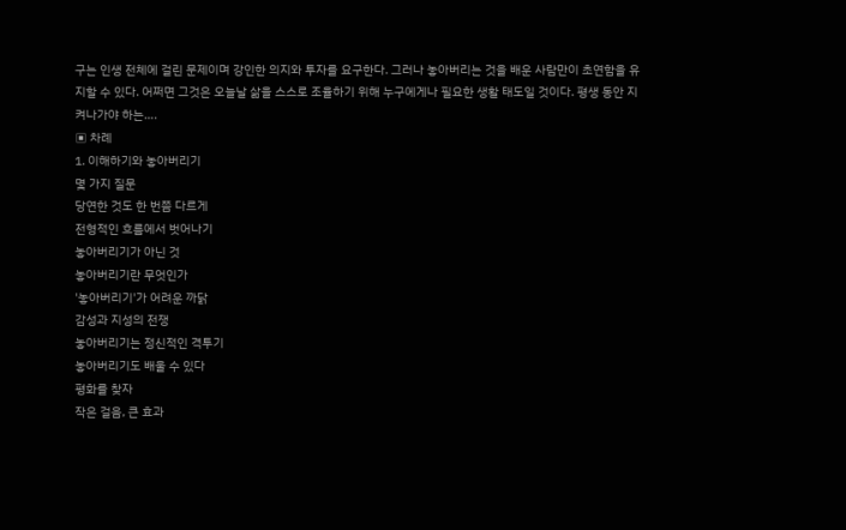구는 인생 전체에 걸린 문제이며 강인한 의지와 투자를 요구한다. 그러나 놓아버리는 것을 배운 사람만이 초연함을 유지할 수 있다. 어쩌면 그것은 오늘날 삶을 스스로 조율하기 위해 누구에게나 필요한 생활 태도일 것이다. 평생 동안 지켜나가야 하는….
▣ 차례
1. 이해하기와 놓아버리기
몇 가지 질문
당연한 것도 한 번쯤 다르게
전형적인 흐름에서 벗어나기
놓아버리기가 아닌 것
놓아버리기란 무엇인가
'놓아버리기'가 어려운 까닭
감성과 지성의 전쟁
놓아버리기는 정신적인 격투기
놓아버리기도 배울 수 있다
평화를 찾자
작은 걸음, 큰 효과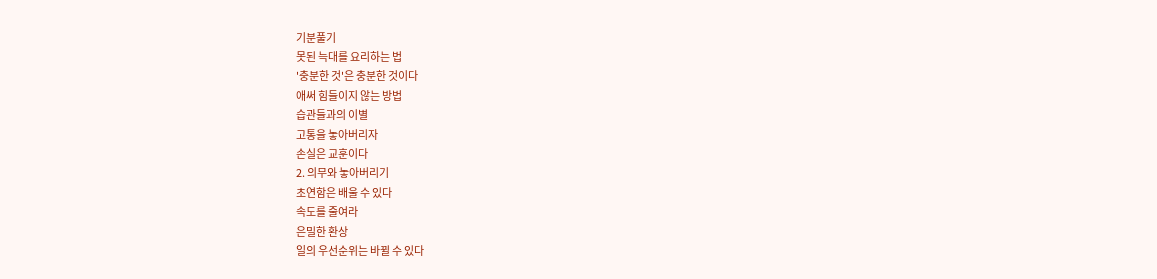기분풀기
못된 늑대를 요리하는 법
'충분한 것'은 충분한 것이다
애써 힘들이지 않는 방법
습관들과의 이별
고통을 놓아버리자
손실은 교훈이다
2. 의무와 놓아버리기
초연함은 배울 수 있다
속도를 줄여라
은밀한 환상
일의 우선순위는 바뀔 수 있다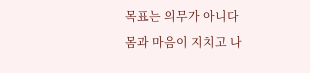목표는 의무가 아니다
몸과 마음이 지치고 나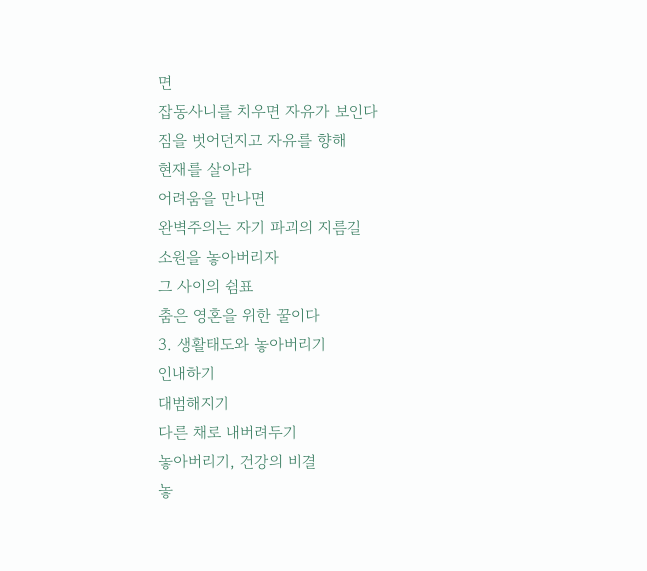면
잡동사니를 치우면 자유가 보인다
짐을 벗어던지고 자유를 향해
현재를 살아라
어려움을 만나면
완벽주의는 자기 파괴의 지름길
소원을 놓아버리자
그 사이의 쉼표
춤은 영혼을 위한 꿀이다
3. 생활태도와 놓아버리기
인내하기
대범해지기
다른 채로 내버려두기
놓아버리기, 건강의 비결
놓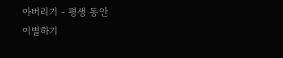아버리기 - 평생 동안
이별하기